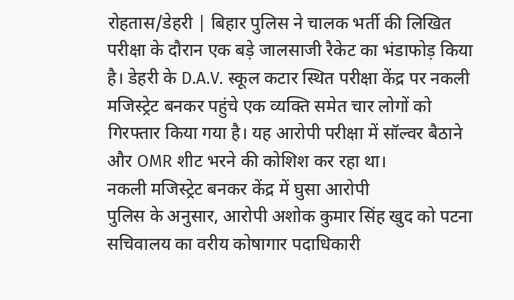रोहतास/डेहरी | बिहार पुलिस ने चालक भर्ती की लिखित परीक्षा के दौरान एक बड़े जालसाजी रैकेट का भंडाफोड़ किया है। डेहरी के D.A.V. स्कूल कटार स्थित परीक्षा केंद्र पर नकली मजिस्ट्रेट बनकर पहुंचे एक व्यक्ति समेत चार लोगों को गिरफ्तार किया गया है। यह आरोपी परीक्षा में सॉल्वर बैठाने और OMR शीट भरने की कोशिश कर रहा था।
नकली मजिस्ट्रेट बनकर केंद्र में घुसा आरोपी
पुलिस के अनुसार, आरोपी अशोक कुमार सिंह खुद को पटना सचिवालय का वरीय कोषागार पदाधिकारी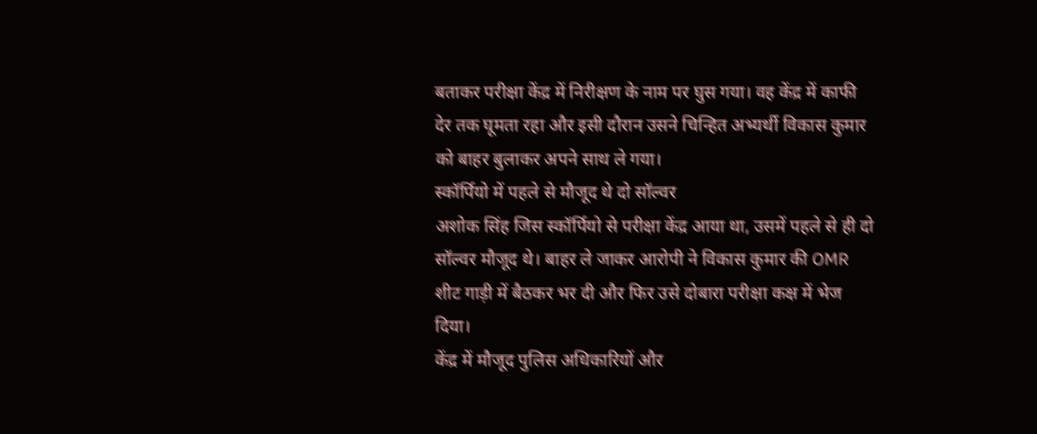बताकर परीक्षा केंद्र में निरीक्षण के नाम पर घुस गया। वह केंद्र में काफी देर तक घूमता रहा और इसी दौरान उसने चिन्हित अभ्यर्थी विकास कुमार को बाहर बुलाकर अपने साथ ले गया।
स्कॉर्पियो में पहले से मौजूद थे दो सॉल्वर
अशोक सिंह जिस स्कॉर्पियो से परीक्षा केंद्र आया था, उसमें पहले से ही दो सॉल्वर मौजूद थे। बाहर ले जाकर आरोपी ने विकास कुमार की OMR शीट गाड़ी में बैठकर भर दी और फिर उसे दोबारा परीक्षा कक्ष में भेज दिया।
केंद्र में मौजूद पुलिस अधिकारियों और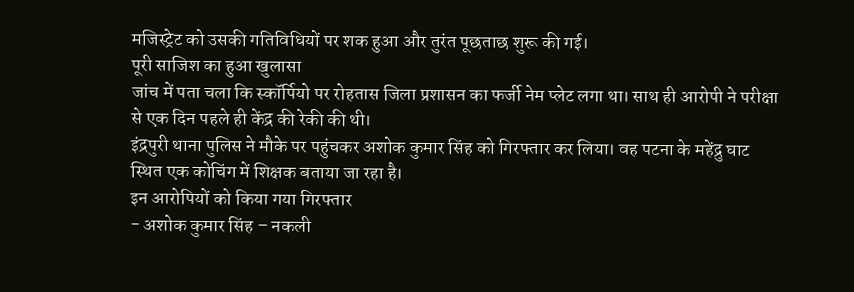मजिस्ट्रेट को उसकी गतिविधियों पर शक हुआ और तुरंत पूछताछ शुरू की गई।
पूरी साजिश का हुआ खुलासा
जांच में पता चला कि स्कॉर्पियो पर रोहतास जिला प्रशासन का फर्जी नेम प्लेट लगा था। साथ ही आरोपी ने परीक्षा से एक दिन पहले ही केंद्र की रेकी की थी।
इंद्रपुरी थाना पुलिस ने मौके पर पहुंचकर अशोक कुमार सिंह को गिरफ्तार कर लिया। वह पटना के महेंद्रु घाट स्थित एक कोचिंग में शिक्षक बताया जा रहा है।
इन आरोपियों को किया गया गिरफ्तार
- अशोक कुमार सिंह – नकली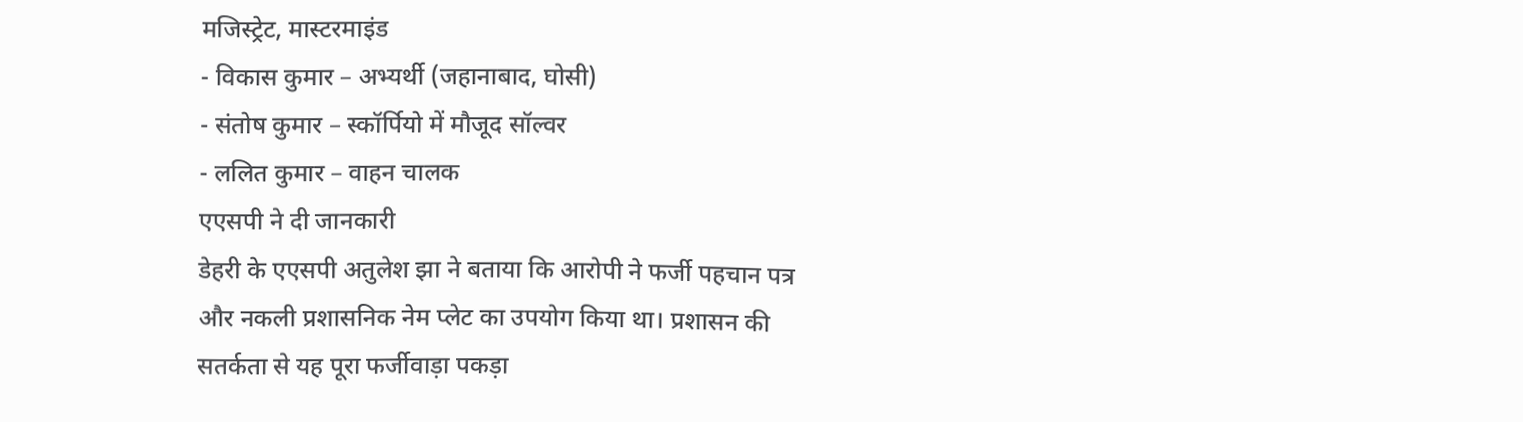मजिस्ट्रेट, मास्टरमाइंड
- विकास कुमार – अभ्यर्थी (जहानाबाद, घोसी)
- संतोष कुमार – स्कॉर्पियो में मौजूद सॉल्वर
- ललित कुमार – वाहन चालक
एएसपी ने दी जानकारी
डेहरी के एएसपी अतुलेश झा ने बताया कि आरोपी ने फर्जी पहचान पत्र और नकली प्रशासनिक नेम प्लेट का उपयोग किया था। प्रशासन की सतर्कता से यह पूरा फर्जीवाड़ा पकड़ा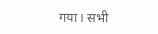गया। सभी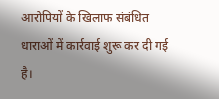आरोपियों के खिलाफ संबंधित धाराओं में कार्रवाई शुरू कर दी गई है।